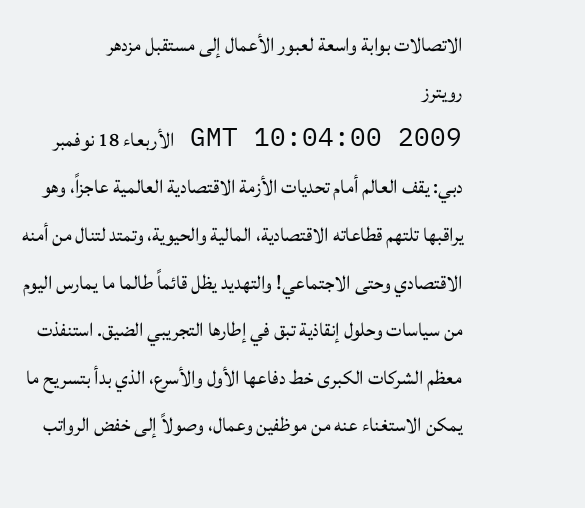الاتصالات بوابة واسعة لعبور الأعمال إلى مستقبل مزدهر
رويترز
GMT 10:04:00 2009 الأربعاء 18 نوفمبر
دبي: يقف العالم أمام تحديات الأزمة الاقتصادية العالمية عاجزاً، وهو يراقبها تلتهم قطاعاته الاقتصادية، المالية والحيوية، وتمتد لتنال من أمنه الاقتصادي وحتى الاجتماعي! والتهديد يظل قائماً طالما ما يمارس اليوم من سياسات وحلول إنقاذية تبق في إطارها التجريبي الضيق. استنفذت معظم الشركات الكبرى خط دفاعها الأول والأسرع، الذي بدأ بتسريح ما يمكن الاستغناء عنه من موظفين وعمال، وصولاً إلى خفض الرواتب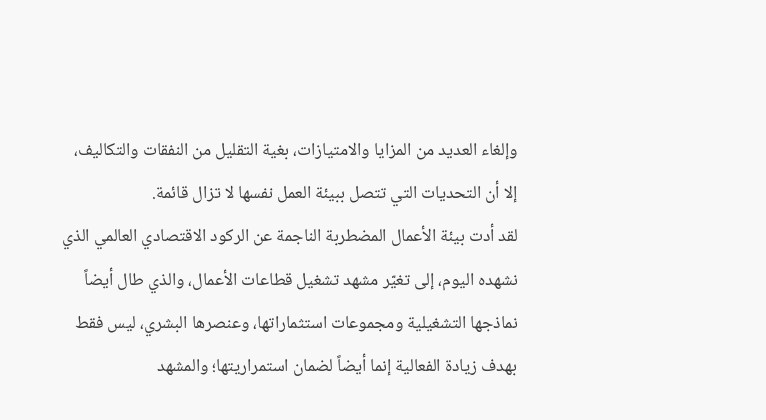وإلغاء العديد من المزايا والامتيازات، بغية التقليل من النفقات والتكاليف، إلا أن التحديات التي تتصل ببيئة العمل نفسها لا تزال قائمة.
لقد أدت بيئة الأعمال المضطربة الناجمة عن الركود الاقتصادي العالمي الذي نشهده اليوم، إلى تغيّر مشهد تشغيل قطاعات الأعمال، والذي طال أيضاً نماذجها التشغيلية ومجموعات استثماراتها، وعنصرها البشري، ليس فقط بهدف زيادة الفعالية إنما أيضاً لضمان استمراريتها؛ والمشهد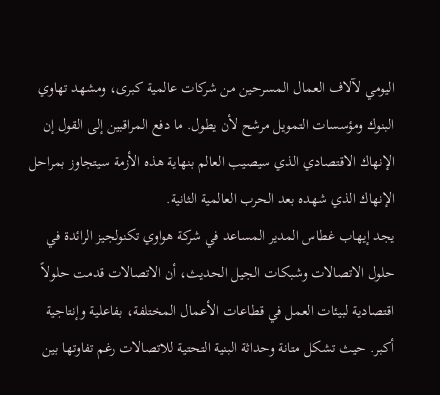اليومي لآلاف العمال المسرحين من شركات عالمية كبرى، ومشهد تهاوي البنوك ومؤسسات التمويل مرشح لأن يطول. ما دفع المراقبين إلى القول إن الإنهاك الاقتصادي الذي سيصيب العالم بنهاية هذه الأزمة سيتجاوز بمراحل الإنهاك الذي شهده بعد الحرب العالمية الثانية.
يجد إيهاب غطاس المدير المساعد في شركة هواوي تكنولجيز الرائدة في حلول الاتصالات وشبكات الجيل الحديث، أن الاتصالات قدمت حلولاً اقتصادية لبيئات العمل في قطاعات الأعمال المختلفة، بفاعلية وإنتاجية أكبر. حيث تشكل متانة وحداثة البنية التحتية للاتصالات رغم تفاوتها بين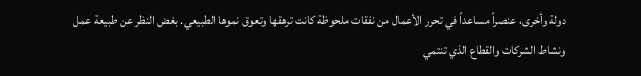دولة وأخرى، عنصراً مساعداً في تحرر الأعمال من نفقات ملحوظة كانت ترهقها وتعوق نموها الطبيعي. بغض النظر عن طبيعة عمل ونشاط الشركات والقطاع الذي تنتمي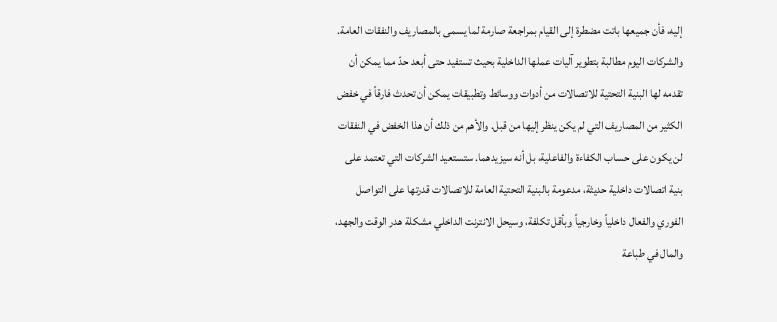إليه، فأن جميعها باتت مضطرة إلى القيام بمراجعة صارمة لما يسمى بالمصاريف والنفقات العامة.
والشركات اليوم مطالبة بتطوير آليات عملها الداخلية بحيث تستفيد حتى أبعد حدّ مما يمكن أن تقدمه لها البنية التحتية للاتصالات من أدوات ووسائط وتطبيقات يمكن أن تحدث فارقاً في خفض الكثير من المصاريف التي لم يكن ينظر إليها من قبل. والأهم من ذلك أن هذا الخفض في النفقات لن يكون على حساب الكفاءة والفاعلية، بل أنه سيزيدهما. ستستعيد الشركات التي تعتمد على بنية اتصالات داخلية حديثة، مدعومة بالبنية التحتية العامة للاتصالات قدرتها على التواصل الفوري والفعال داخلياً وخارجياً وبأقل تكلفة، وسيحل الانترنت الداخلي مشكلة هدر الوقت والجهد، والمال في طباعة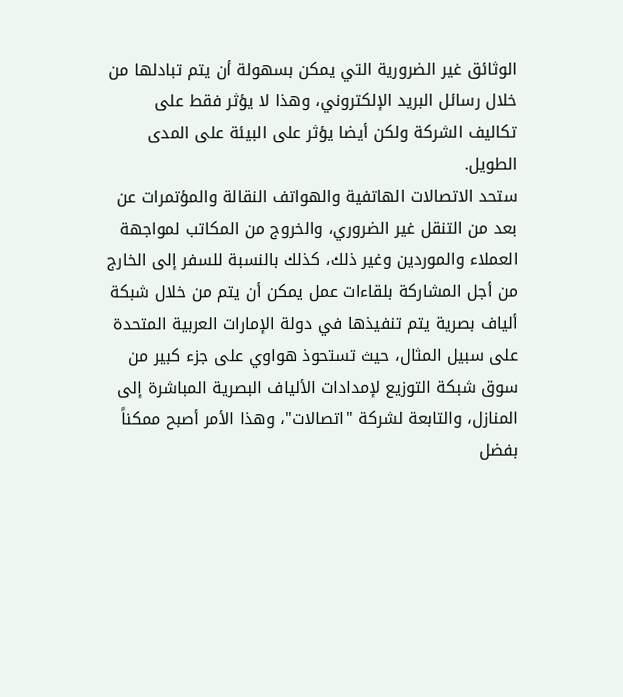الوثائق غير الضرورية التي يمكن بسهولة أن يتم تبادلها من خلال رسائل البريد الإلكتروني، وهذا لا يؤثر فقط على تكاليف الشركة ولكن أيضا يؤثر على البيئة على المدى الطويل.
ستحد الاتصالات الهاتفية والهواتف النقالة والمؤتمرات عن بعد من التنقل غير الضروري، والخروج من المكاتب لمواجهة العملاء والموردين وغير ذلك، كذلك بالنسبة للسفر إلى الخارج من أجل المشاركة بلقاءات عمل يمكن أن يتم من خلال شبكة ألياف بصرية يتم تنفيذها في دولة الإمارات العربية المتحدة على سبيل المثال، حيث تستحوذ هواوي على جزء كبير من سوق شبكة التوزيع لإمدادات الألياف البصرية المباشرة إلى المنازل، والتابعة لشركة "اتصالات"، وهذا الأمر أصبح ممكناً بفضل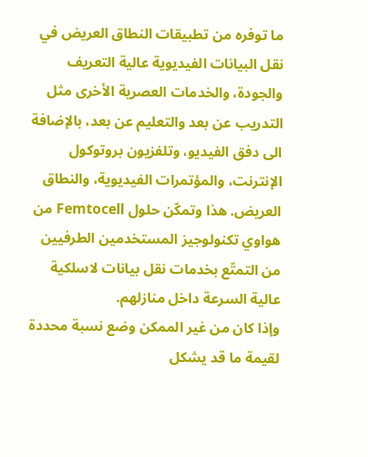ما توفره من تطبيقات النطاق العريض في نقل البيانات الفيديوية عالية التعريف والجودة، والخدمات العصرية الأخرى مثل التدريب عن بعد والتعليم عن بعد، بالإضافة الى دفق الفيديو، وتلفزيون بروتوكول الإنترنت، والمؤتمرات الفيديوية، والنطاق العريض. هذا وتمكّن حلول Femtocell من هواوي تكنولوجيز المستخدمين الطرفيين من التمتّع بخدمات نقل بيانات لاسلكية عالية السرعة داخل منازلهم.
وإذا كان من غير الممكن وضع نسبة محددة لقيمة ما قد يشكل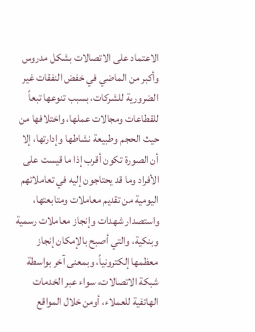الاعتماد على الاتصالات بشكل مدروس وأكبر من الماضي في خفض النفقات غير الضرورية للشركات، بسبب تنوعها تبعاً للقطاعات ومجالات عملها، واختلافها من حيث الحجم وطبيعة نشاطها وإدارتها، إلا أن الصورة تكون أقرب إذا ما قيست على الأفراد وما قد يحتاجون إليه في تعاملاتهم اليومية من تقديم معاملات ومتابعتها، واستصدار شهدات وإنجاز معاملات رسمية وبنكية، والتي أصبح بالإمكان إنجاز معظمها إلكترونياً، وبمعنى آخر بواسطة شبكة الاتصالات، سواء عبر الخدمات الهاتفية للعملاء، أومن خلال المواقع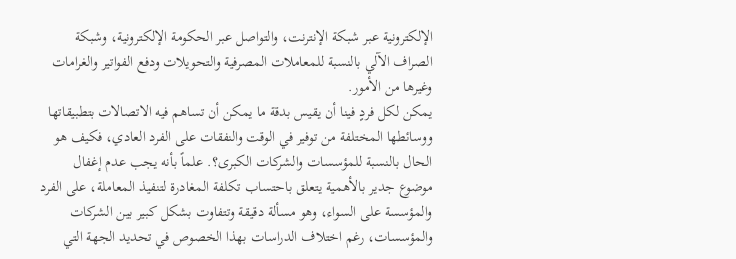الإلكترونية عبر شبكة الإنترنت، والتواصل عبر الحكومة الإلكترونية، وشبكة الصراف الآلي بالنسبة للمعاملات المصرفية والتحويلات ودفع الفواتير والغرامات وغيرها من الأمور.
يمكن لكل فردٍ فينا أن يقيس بدقة ما يمكن أن تساهم فيه الاتصالات بتطبيقاتها ووسائطها المختلفة من توفير في الوقت والنفقات على الفرد العادي، فكيف هو الحال بالنسبة للمؤسسات والشركات الكبرى؟. علماً بأنه يجب عدم إغفال موضوع جدير بالأهمية يتعلق باحتساب تكلفة المغادرة لتنفيذ المعاملة، على الفرد والمؤسسة على السواء، وهو مسألة دقيقة وتتفاوت بشكل كبير بين الشركات والمؤسسات، رغم اختلاف الدراسات بهذا الخصوص في تحديد الجهة التي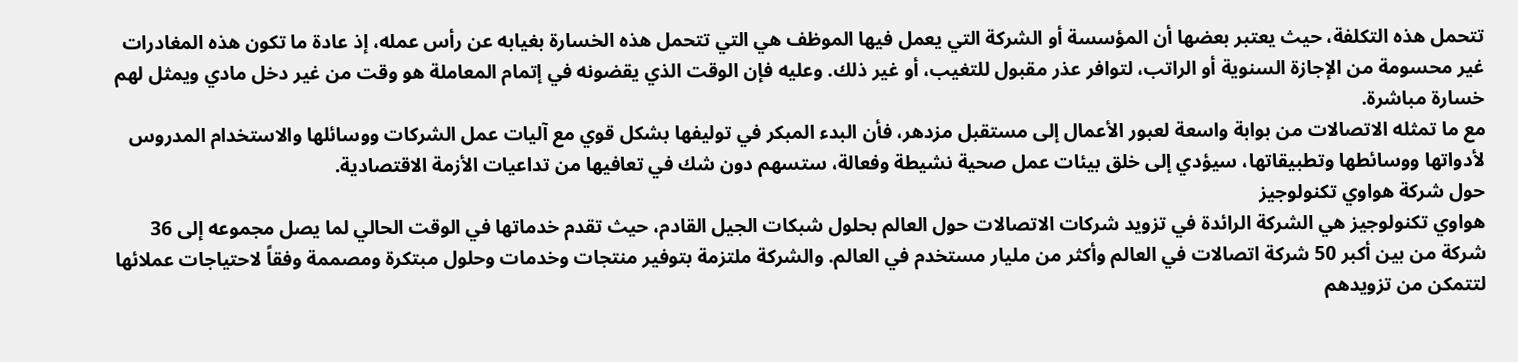تتحمل هذه التكلفة، حيث يعتبر بعضها أن المؤسسة أو الشركة التي يعمل فيها الموظف هي التي تتحمل هذه الخسارة بغيابه عن رأس عمله، إذ عادة ما تكون هذه المغادرات غير محسومة من الإجازة السنوية أو الراتب، لتوافر عذر مقبول للتغيب، أو غير ذلك. وعليه فإن الوقت الذي يقضونه في إتمام المعاملة هو وقت من غير دخل مادي ويمثل لهم خسارة مباشرة.
مع ما تمثله الاتصالات من بوابة واسعة لعبور الأعمال إلى مستقبل مزدهر، فأن البدء المبكر في توليفها بشكل قوي مع آليات عمل الشركات ووسائلها والاستخدام المدروس لأدواتها ووسائطها وتطبيقاتها، سيؤدي إلى خلق بيئات عمل صحية نشيطة وفعالة، ستسهم دون شك في تعافيها من تداعيات الأزمة الاقتصادية.
حول شركة هواوي تكنولوجيز
هواوي تكنولوجيز هي الشركة الرائدة في تزويد شركات الاتصالات حول العالم بحلول شبكات الجيل القادم، حيث تقدم خدماتها في الوقت الحالي لما يصل مجموعه إلى 36 شركة من بين أكبر 50 شركة اتصالات في العالم وأكثر من مليار مستخدم في العالم. والشركة ملتزمة بتوفير منتجات وخدمات وحلول مبتكرة ومصممة وفقاً لاحتياجات عملائها لتتمكن من تزويدهم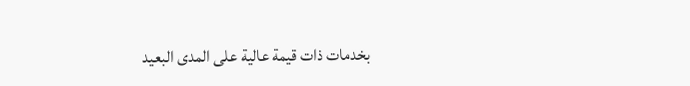بخدمات ذات قيمة عالية على المدى البعيد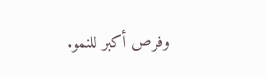وفرص أكبر للنمو.